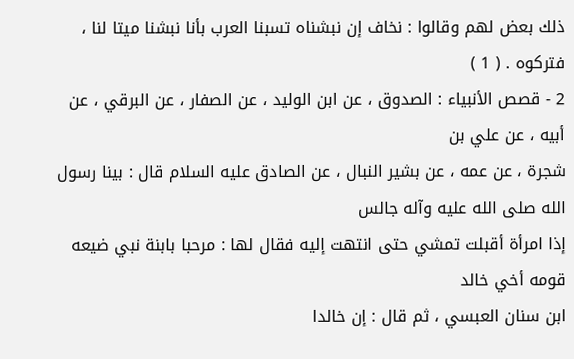ذلك بعض لهم وقالوا : نخاف إن نبشناه تسبنا العرب بأنا نبشنا ميتا لنا ، فتركوه . ( 1 )
2 - قصص الأنبياء : الصدوق ، عن ابن الوليد ، عن الصفار ، عن البرقي ، عن أبيه ، عن علي بن
شجرة ، عن عمه ، عن بشير النبال ، عن الصادق عليه السلام قال : بينا رسول الله صلى الله عليه وآله جالس
إذا امرأة أقبلت تمشي حتى انتهت إليه فقال لها : مرحبا بابنة نبي ضيعه قومه أخي خالد
ابن سنان العبسي ، ثم قال : إن خالدا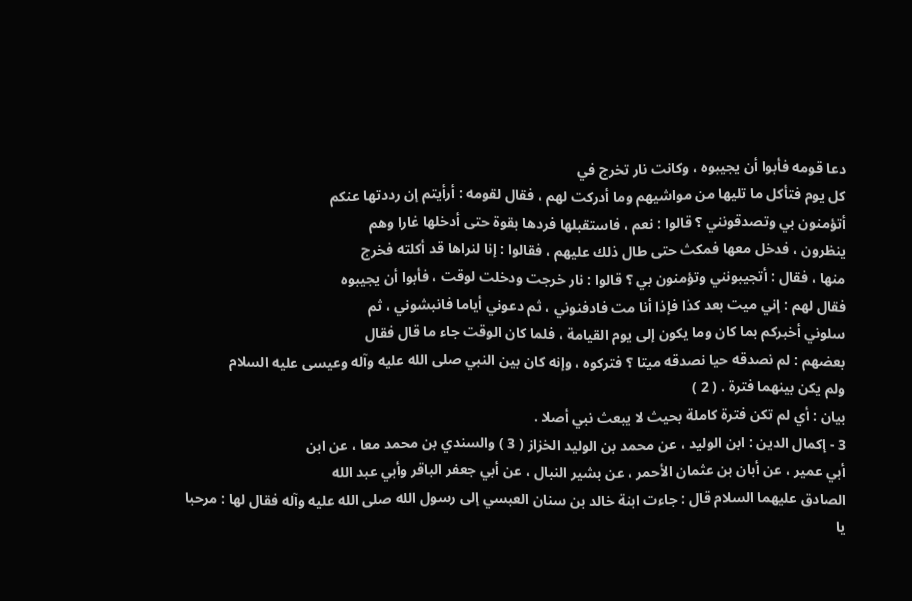دعا قومه فأبوا أن يجيبوه ، وكانت نار تخرج في
كل يوم فتأكل ما تليها من مواشيهم وما أدركت لهم ، فقال لقومه : أرأيتم إن رددتها عنكم
أتؤمنون بي وتصدقونني ؟ قالوا : نعم ، فاستقبلها فردها بقوة حتى أدخلها غارا وهم
ينظرون ، فدخل معها فمكث حتى طال ذلك عليهم ، فقالوا : إنا لنراها قد أكلته فخرج
منها ، فقال : أتجيبونني وتؤمنون بي ؟ قالوا : نار خرجت ودخلت لوقت ، فأبوا أن يجيبوه
فقال لهم : إني ميت بعد كذا فإذا أنا مت فادفنوني ، ثم دعوني أياما فانبشوني ، ثم
سلوني أخبركم بما كان وما يكون إلى يوم القيامة ، فلما كان الوقت جاء ما قال فقال
بعضهم : لم نصدقه حيا نصدقه ميتا ؟ فتركوه ، وإنه كان بين النبي صلى الله عليه وآله وعيسى عليه السلام
ولم يكن بينهما فترة . ( 2 )
بيان : أي لم تكن فترة كاملة بحيث لا يبعث نبي أصلا .
3 - إكمال الدين : ابن الوليد ، عن محمد بن الوليد الخزاز ( 3 ) والسندي بن محمد معا ، عن ابن
أبي عمير ، عن أبان بن عثمان الأحمر ، عن بشير النبال ، عن أبي جعفر الباقر وأبي عبد الله
الصادق عليهما السلام قال : جاءت ابنة خالد بن سنان العبسي إلى رسول الله صلى الله عليه وآله فقال لها : مرحبا
يا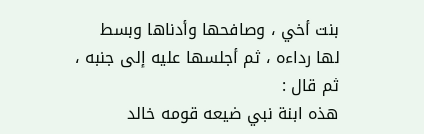بنت أخي ، وصافحها وأدناها وبسط لها رداءه ، ثم أجلسها عليه إلى جنبه ، ثم قال :
هذه ابنة نبي ضيعه قومه خالد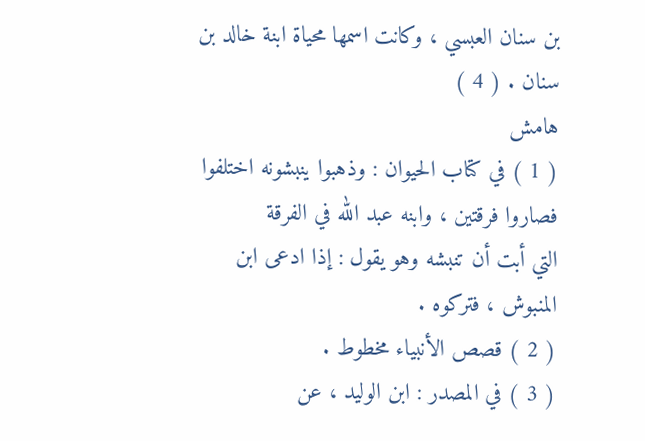بن سنان العبسي ، وكانت اسمها محياة ابنة خالد بن
سنان . ( 4 )
هامش
( 1 ) في كتاب الحيوان : وذهبوا ينبشونه اختلفوا فصاروا فرقتين ، وابنه عبد الله في الفرقة
التي أبت أن تنبشه وهو يقول : إذا ادعى ابن المنبوش ، فتركوه .
( 2 ) قصص الأنبياء مخطوط .
( 3 ) في المصدر : ابن الوليد ، عن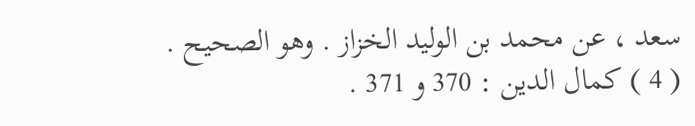سعد ، عن محمد بن الوليد الخزاز . وهو الصحيح .
( 4 ) كمال الدين : 370 و 371 .